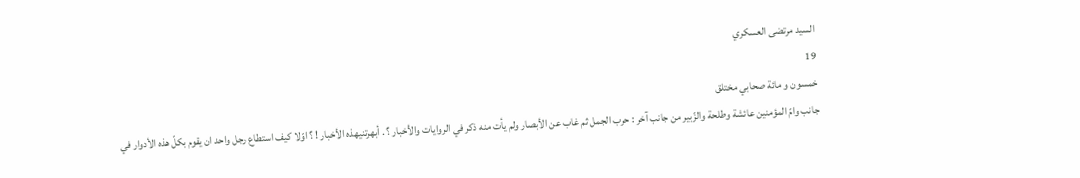السيد مرتضى العسكري
19
خمسون و مائة صحابي مختلق
جانب وامّ المؤمنين عائشة وطلحة والزّبير من جانب آخر : حرب الجمل ثم غاب عن الأبصار ولم يأت منه ذكر في الروايات والأخبار ؟ . أبهرتنيهذه الأخبار ! ؟ اوّلا كيف استطاع رجل واحد ان يقوم بكلّ هذه الأدوار في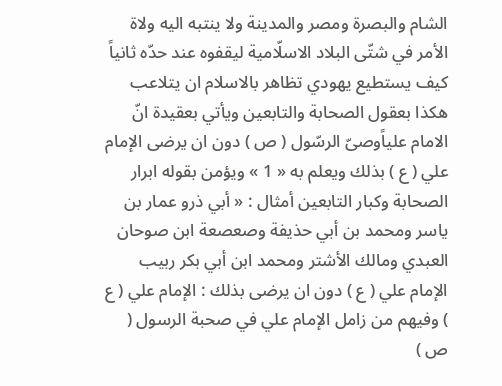الشام والبصرة ومصر والمدينة ولا ينتبه اليه ولاة الأمر في شتّى البلاد الاسلّامية ليقفوه عند حدّه ثانياً كيف يستطيع يهودي تظاهر بالاسلام ان يتلاعب هكذا بعقول الصحابة والتابعين ويأتي بعقيدة انّ الامام علياًوصىّ الرسّول ( ص ) دون ان يرضى الإمام علي ( ع ) بذلك ويعلم به « 1 » ويؤمن بقوله ابرار الصحابة وكبار التابعين أمثال : « أبي ذرو عمار بن ياسر ومحمد بن أبي حذيفة وصعصعة ابن صوحان العبدي ومالك الأشتر ومحمد ابن أبي بكر ربيب الإمام علي ( ع ) دون ان يرضى بذلك : الإمام علي ( ع ) وفيهم من زامل الإمام علي في صحبة الرسول ( ص )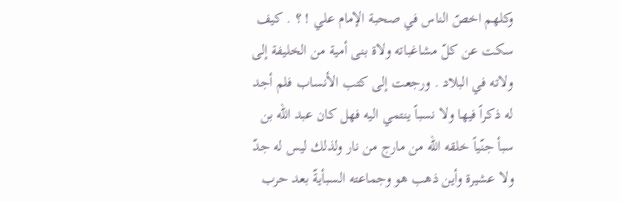وكلهم اخصّ الناس في صحبة الإمام علي ! ؟ . كيف سكت عن كلّ مشاغباته ولاة بنى أمية من الخليفة إلى ولاته في البلاد . ورجعت إلى كتب الأنساب فلم أجد له ذكراً فيها ولا نسباً ينتمي اليه فهل كان عبد الله بن سبأ جنّياً خلقه الله من مارج من نار ولذلك ليس له جدّ ولا عشيرة وأين ذهب هو وجماعته السبأيةّ بعد حرب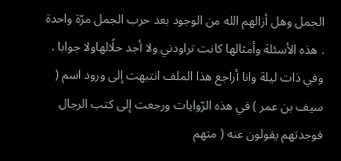الجمل وهل أزالهم الله من الوجود بعد حرب الجمل مرّة واحدة . هذه الأسئلة وأمثالها كانت تراودني ولا أجد حلًالهاولا جوابا . وفي ذات ليلة وانا أراجع هذا الملف انتبهت إلى ورود اسم ( سيف بن عمر ) في هذه الرّوايات ورجعت إلى كتب الرجال فوجدتهم يقولون عنه ( متهم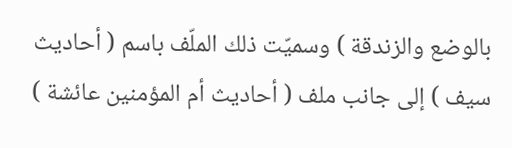بالوضع والزندقة ) وسميّت ذلك الملّف باسم ( أحاديث سيف ) إلى جانب ملف ( أحاديث أم المؤمنين عائشة )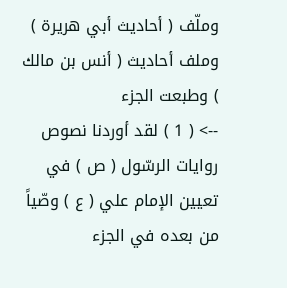وملّف ( أحاديث أبي هريرة ) وملف أحاديث ( أنس بن مالك ) وطبعت الجزء
--> ( 1 ) لقد أوردنا نصوص روايات الرسّول ( ص ) في تعيين الإمام علي ( ع ) وصّياً من بعده في الجزء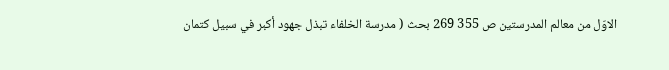الاوّل من معالم المدرستين ص 355 269 بحث ( مدرسة الخلفاء تبذل جهود أكبر في سبيل كتمان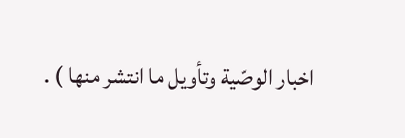اخبار الوصّية وتأويل ما انتشر منها ) .